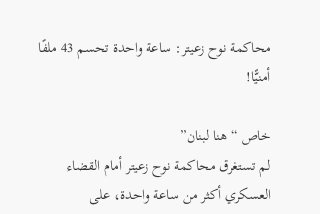محاكمة نوح زعيتر: ساعة واحدة تحسم 43 ملفًا أمنيًّا!

خاص “هنا لبنان”
لم تستغرق محاكمة نوح زعيتر أمام القضاء العسكري أكثر من ساعة واحدة، على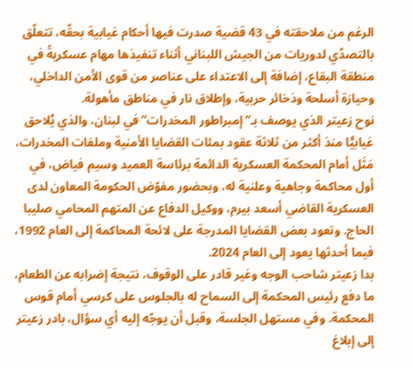الرغم من ملاحقته في 43 قضية صدرت فيها أحكام غيابية بحقّه، تتعلّق بالتصدّي لدوريات من الجيش اللبناني أثناء تنفيذها مهام عسكريةً في منطقة البقاع، إضافة إلى الاعتداء على عناصر من قوى الأمن الداخلي، وحيازة أسلحة وذخائر حربية، وإطلاق نار في مناطق مأهولة.
نوح زعيتر الذي يوصف بـ”إمبراطور المخدرات” في لبنان، والذي يُلاحق غيابيًّا منذ أكثر من ثلاثة عقود بمئات القضايا الأمنية وملفات المخدرات، مَثَل أمام المحكمة العسكرية الدائمة برئاسة العميد وسيم فياض، في أول محاكمة وجاهية وعلنية له، وبحضور مفوّض الحكومة المعاون لدى العسكرية القاضي أسعد بيرم، ووكيل الدفاع عن المتهم المحامي صليبا الحاج. وتعود بعض القضايا المدرجة على لائحة المحاكمة إلى العام 1992، فيما أحدثها يعود إلى العام 2024.
بدا زعيتر شاحب الوجه وغير قادر على الوقوف، نتيجة إضرابه عن الطعام، ما دفع رئيس المحكمة إلى السماح له بالجلوس على كرسي أمام قوس المحكمة. وفي مستهل الجلسة، وقبل أن يوجّه إليه أي سؤال، بادر زعيتر إلى إبلاغ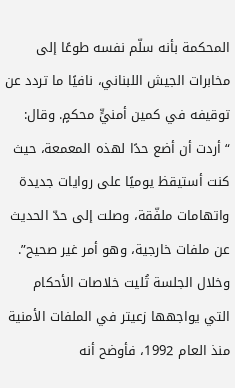المحكمة بأنه سلّم نفسه طوعًا إلى مخابرات الجيش اللبناني، نافيًا ما تردد عن توقيفه في كمين أمنيٍّ محكمٍ. وقال: “أردت أن أضع حدًا لهذه المعمعة، حيث كنت أستيقظ يوميًا على روايات جديدة واتهامات ملفّقة، وصلت إلى حدّ الحديث عن ملفات خارجية، وهو أمر غير صحيح”.
وخلال الجلسة تُليت خلاصات الأحكام التي يواجهها زعيتر في الملفات الأمنية منذ العام 1992، فأوضح أنه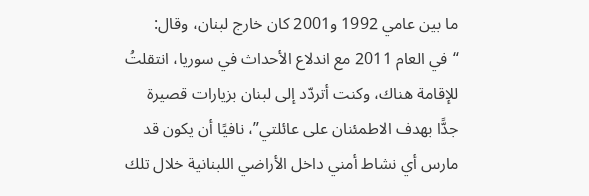ما بين عامي 1992 و2001 كان خارج لبنان، وقال: “في العام 2011 مع اندلاع الأحداث في سوريا، انتقلتُ للإقامة هناك، وكنت أتردّد إلى لبنان بزيارات قصيرة جدًّا بهدف الاطمئنان على عائلتي”، نافيًا أن يكون قد مارس أي نشاط أمني داخل الأراضي اللبنانية خلال تلك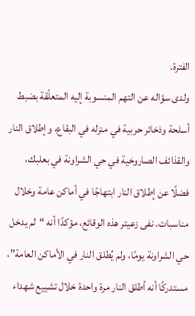الفترة.
ولدى سؤاله عن التهم المنسوبة إليه المتعلّقة بضبط أسلحة وذخائر حربية في منزله في البقاع، وإطلاق النار والقذائف الصاروخية في حي الشراونة في بعلبك، فضلًا عن إطلاق النار ابتهاجًا في أماكن عامة وخلال مناسبات. نفى زعيتر هذه الوقائع، مؤكدًا أنه “لم يدخل حي الشراونة يومًا، ولم يُطلق النار في الأماكن العامة”، مستدركًا أنه أطلق النار مرة واحدة خلال تشييع شهداء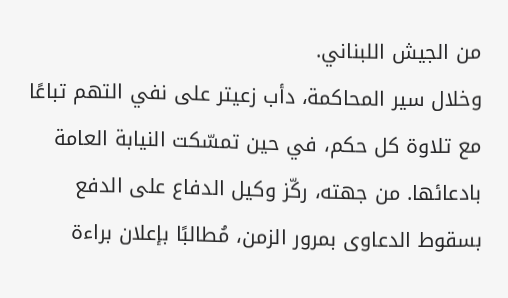من الجيش اللبناني.
وخلال سير المحاكمة، دأب زعيتر على نفي التهم تباعًا مع تلاوة كل حكم، في حين تمسّكت النيابة العامة بادعائها. من جهته، ركّز وكيل الدفاع على الدفع بسقوط الدعاوى بمرور الزمن، مُطالبًا بإعلان براءة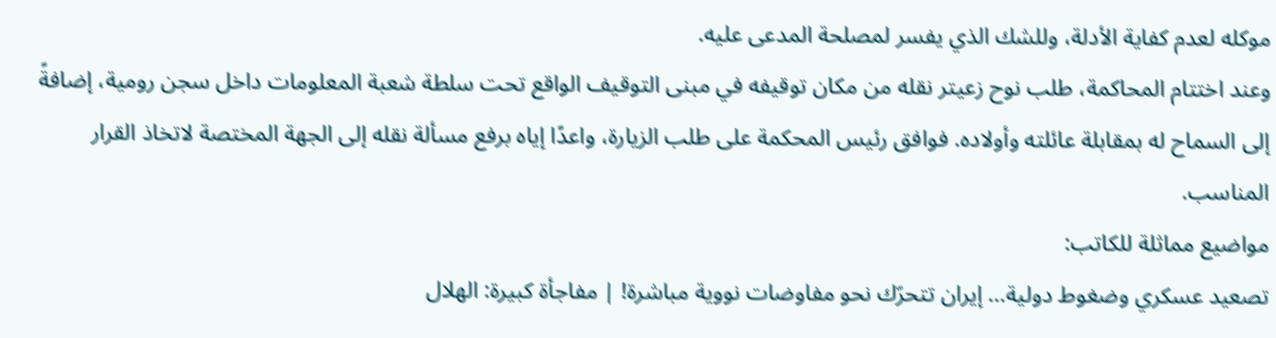موكله لعدم كفاية الأدلة، وللشك الذي يفسر لمصلحة المدعى عليه.
وعند اختتام المحاكمة، طلب نوح زعيتر نقله من مكان توقيفه في مبنى التوقيف الواقع تحت سلطة شعبة المعلومات داخل سجن رومية، إضافةً إلى السماح له بمقابلة عائلته وأولاده. فوافق رئيس المحكمة على طلب الزيارة، واعدًا إياه برفع مسألة نقله إلى الجهة المختصة لاتخاذ القرار المناسب.
مواضيع مماثلة للكاتب:
تصعيد عسكري وضغوط دولية… إيران تتحرّك نحو مفاوضات نووية مباشرة! | مفاجأة كبيرة: الهلال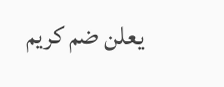يعلن ضم كريم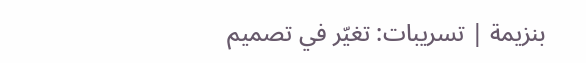بنزيمة | تسريبات: تغيّر في تصميم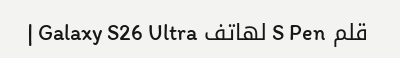قلم S Pen لهاتف Galaxy S26 Ultra |